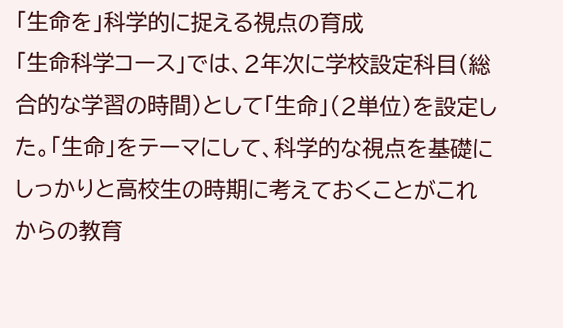「生命を」科学的に捉える視点の育成
「生命科学コース」では、2年次に学校設定科目(総合的な学習の時間)として「生命」(2単位)を設定した。「生命」をテーマにして、科学的な視点を基礎にしっかりと高校生の時期に考えておくことがこれからの教育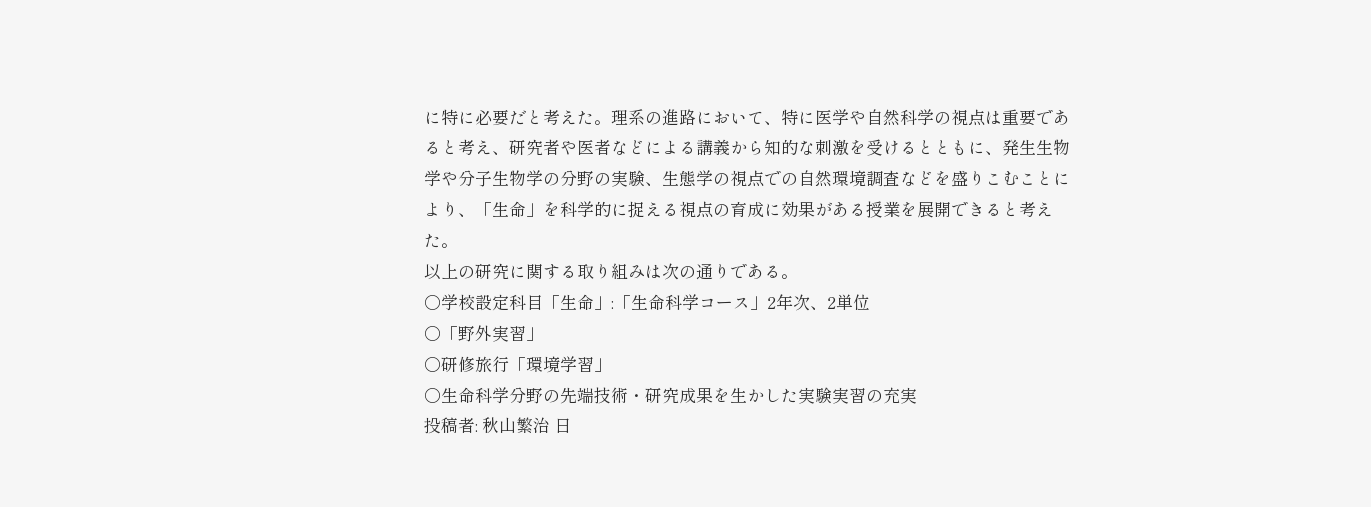に特に必要だと考えた。理系の進路において、特に医学や自然科学の視点は重要であると考え、研究者や医者などによる講義から知的な刺激を受けるとともに、発生生物学や分子生物学の分野の実験、生態学の視点での自然環境調査などを盛りこむことにより、「生命」を科学的に捉える視点の育成に効果がある授業を展開できると考えた。
以上の研究に関する取り組みは次の通りである。
○学校設定科目「生命」:「生命科学コース」2年次、2単位
○「野外実習」
○研修旅行「環境学習」
○生命科学分野の先端技術・研究成果を生かした実験実習の充実
投稿者: 秋山繁治 日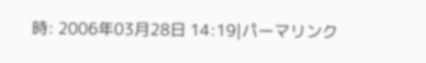時: 2006年03月28日 14:19|パーマリンク